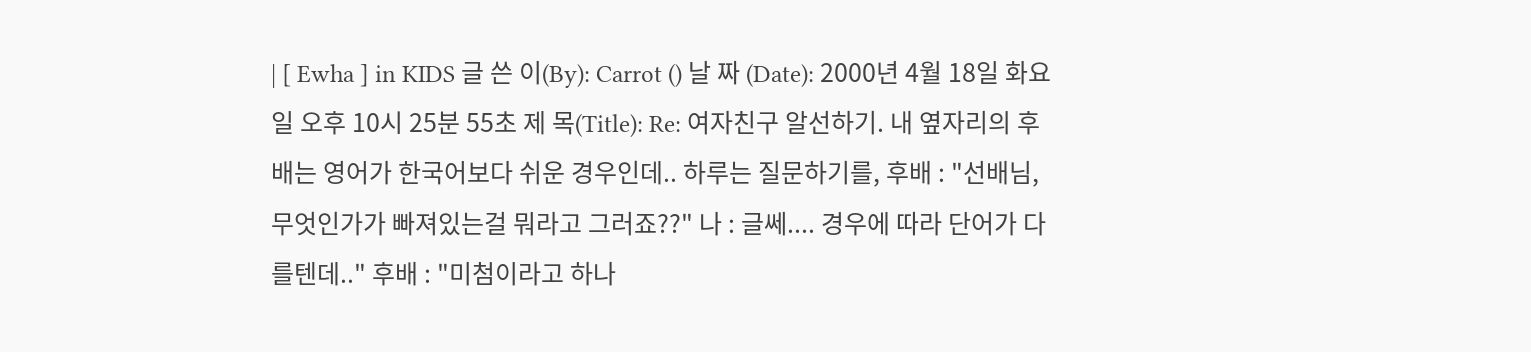| [ Ewha ] in KIDS 글 쓴 이(By): Carrot () 날 짜 (Date): 2000년 4월 18일 화요일 오후 10시 25분 55초 제 목(Title): Re: 여자친구 알선하기. 내 옆자리의 후배는 영어가 한국어보다 쉬운 경우인데.. 하루는 질문하기를, 후배 : "선배님, 무엇인가가 빠져있는걸 뭐라고 그러죠??" 나 : 글쎄.... 경우에 따라 단어가 다를텐데.." 후배 : "미첨이라고 하나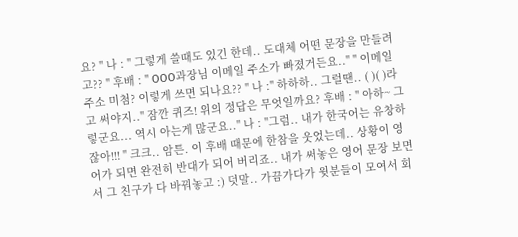요? " 나 : " 그렇게 쓸때도 있긴 한데.. 도대체 어떤 문장을 만들려고?? " 후배 : " OOO과장님 이메일 주소가 빠졌거든요.." " 이메일 주소 미첨? 이렇게 쓰면 되나요?? " 나 :" 하하하.. 그럴땐.. ( )( )라고 써야지.." 잠깐 퀴즈! 위의 정답은 무엇일까요? 후배 : " 아하~ 그렇군요... 역시 아는게 많군요.." 나 : "그럼.. 내가 한국어는 유창하잖아!!! " 크크.. 암튼. 이 후배 때문에 한참을 웃었는데.. 상황이 영어가 되면 완전히 반대가 되어 버리죠.. 내가 써놓은 영어 문장 보면서 그 친구가 다 바꿔놓고 :) 덧말.. 가끔가다가 윗분들이 모여서 회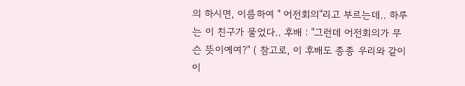의 하시면, 이름하여 " 어전회의"리고 부르는데.. 하루는 이 친구가 물었다.. 후배 : "그런데 어전회의가 무슨 뜻이예여?" ( 참고로, 이 후배도 종종 우리와 같이 이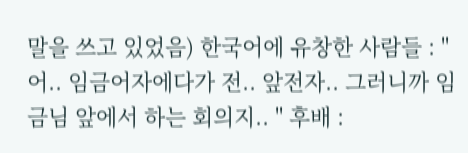말을 쓰고 있었음) 한국어에 유창한 사람들 : " 어.. 임금어자에다가 전.. 앞전자.. 그러니까 임금님 앞에서 하는 회의지.. " 후배 :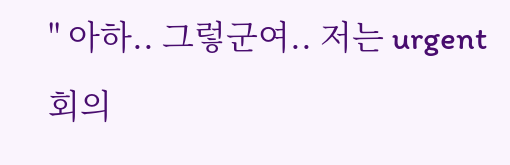" 아하.. 그렇군여.. 저는 urgent 회의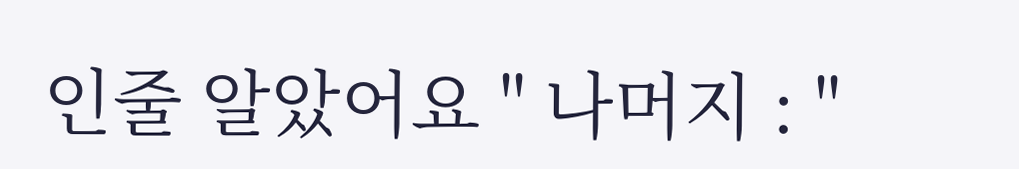인줄 알았어요 " 나머지 : "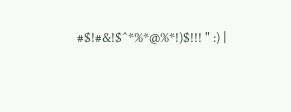#$!#&!$^*%*@%*!)$!!! " :) |